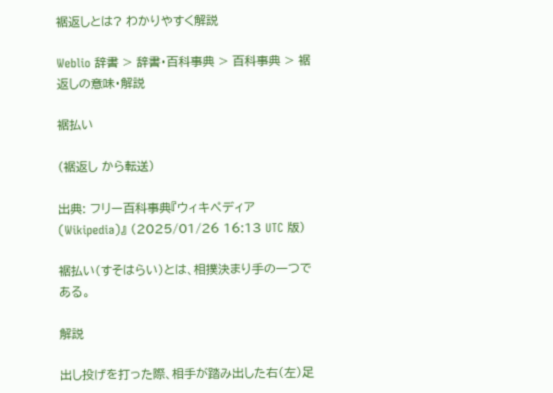裾返しとは? わかりやすく解説

Weblio 辞書 > 辞書・百科事典 > 百科事典 > 裾返しの意味・解説

裾払い

(裾返し から転送)

出典: フリー百科事典『ウィキペディア(Wikipedia)』 (2025/01/26 16:13 UTC 版)

裾払い(すそはらい)とは、相撲決まり手の一つである。

解説

出し投げを打った際、相手が踏み出した右(左)足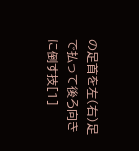の足首を左(右)足で払って後ろ向きに倒す技[1]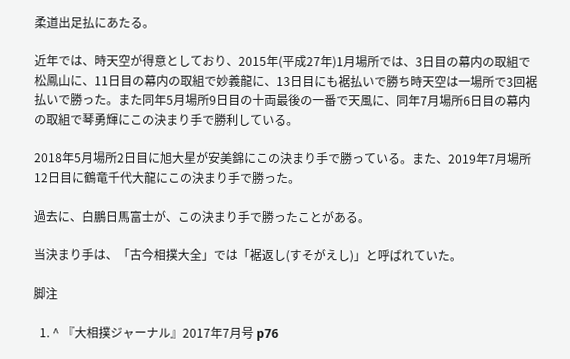柔道出足払にあたる。

近年では、時天空が得意としており、2015年(平成27年)1月場所では、3日目の幕内の取組で松鳳山に、11日目の幕内の取組で妙義龍に、13日目にも裾払いで勝ち時天空は一場所で3回裾払いで勝った。また同年5月場所9日目の十両最後の一番で天風に、同年7月場所6日目の幕内の取組で琴勇輝にこの決まり手で勝利している。

2018年5月場所2日目に旭大星が安美錦にこの決まり手で勝っている。また、2019年7月場所12日目に鶴竜千代大龍にこの決まり手で勝った。

過去に、白鵬日馬富士が、この決まり手で勝ったことがある。

当決まり手は、「古今相撲大全」では「裾返し(すそがえし)」と呼ばれていた。

脚注

  1. ^ 『大相撲ジャーナル』2017年7月号 p76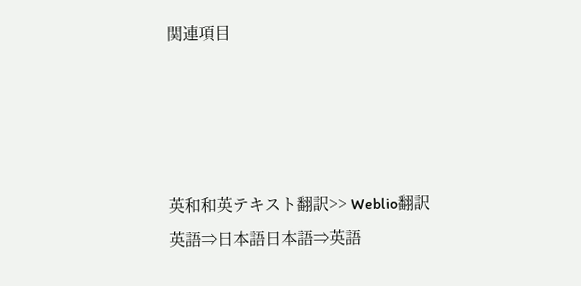関連項目




英和和英テキスト翻訳>> Weblio翻訳
英語⇒日本語日本語⇒英語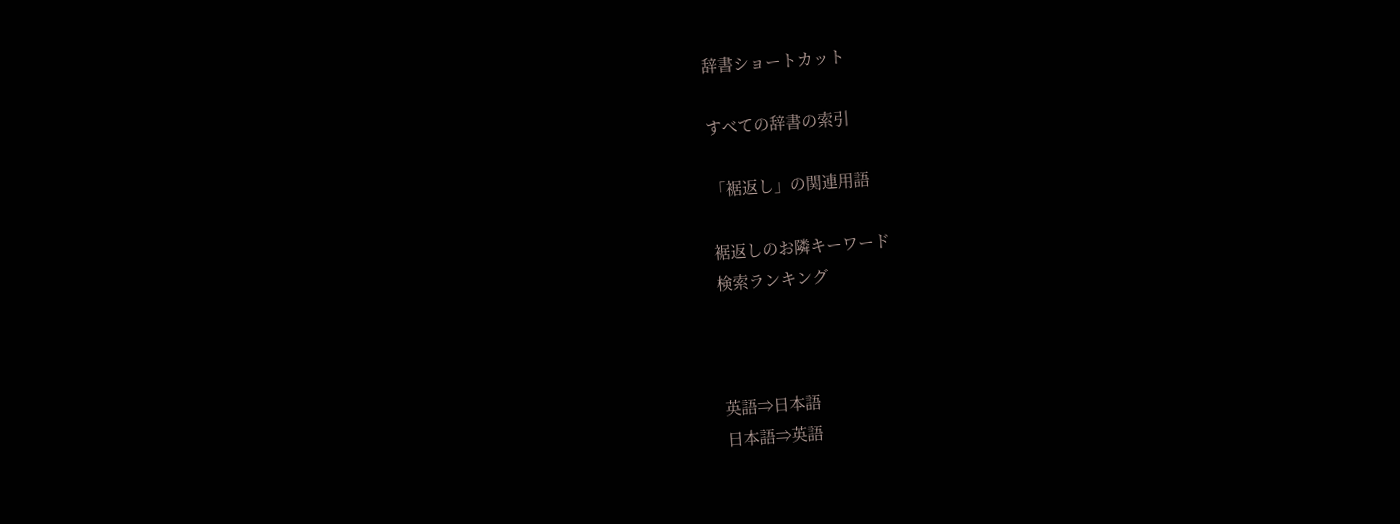辞書ショートカット

すべての辞書の索引

「裾返し」の関連用語

裾返しのお隣キーワード
検索ランキング



英語⇒日本語
日本語⇒英語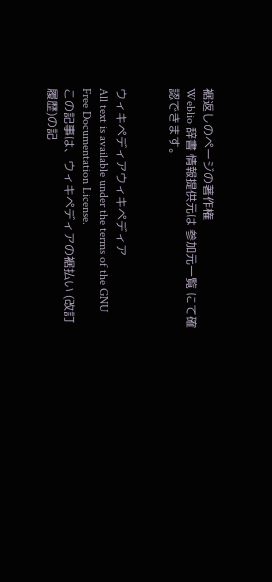裾返しのページの著作権
Weblio 辞書 情報提供元は 参加元一覧 にて確認できます。


ウィキペディアウィキペディア
All text is available under the terms of the GNU Free Documentation License.
この記事は、ウィキペディアの裾払い (改訂履歴)の記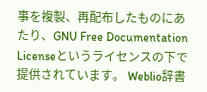事を複製、再配布したものにあたり、GNU Free Documentation Licenseというライセンスの下で提供されています。 Weblio辞書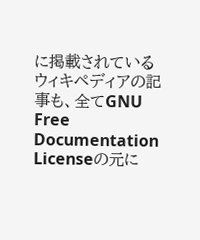に掲載されているウィキペディアの記事も、全てGNU Free Documentation Licenseの元に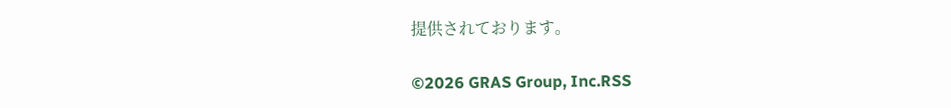提供されております。

©2026 GRAS Group, Inc.RSS